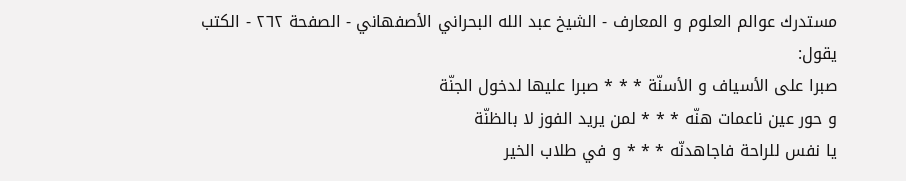مستدرك عوالم العلوم و المعارف - الشيخ عبد الله البحراني الأصفهاني - الصفحة ٢٦٢ - الكتب
يقول:
صبرا على الأسياف و الأسنّة * * * صبرا عليها لدخول الجنّة
و حور عين ناعمات هنّه * * * لمن يريد الفوز لا بالظنّة
يا نفس للراحة فاجاهدنّه * * * و في طلاب الخير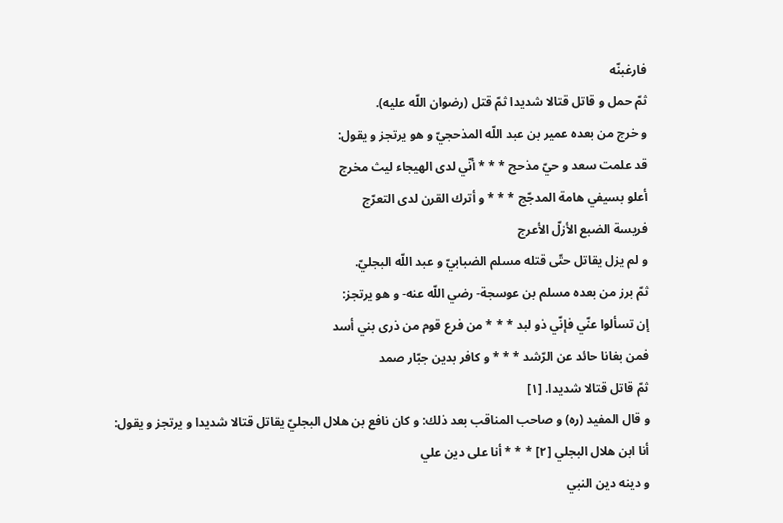فارغبنّه
ثمّ حمل و قاتل قتالا شديدا ثمّ قتل (رضوان اللّه عليه).
و خرج من بعده عمير بن عبد اللّه المذحجيّ و هو يرتجز و يقول:
قد علمت سعد و حيّ مذحج * * * أنّي لدى الهيجاء ليث مخرج
أعلو بسيفي هامة المدجّج * * * و أترك القرن لدى التعرّج
فريسة الضبع الأزلّ الأعرج
و لم يزل يقاتل حتّى قتله مسلم الضبابيّ و عبد اللّه البجليّ.
ثمّ برز من بعده مسلم بن عوسجة- رضي اللّه عنه- و هو يرتجز:
إن تسألوا عنّي فإنّي ذو لبد * * * من فرع قوم من ذرى بني أسد
فمن بغانا حائد عن الرّشد * * * و كافر بدين جبّار صمد
ثمّ قاتل قتالا شديدا. [١]
و قال المفيد (ره) و صاحب المناقب بعد ذلك: و كان نافع بن هلال البجليّ يقاتل قتالا شديدا و يرتجز و يقول:
أنا ابن هلال البجلي [٢] * * * أنا على دين علي
و دينه دين النبي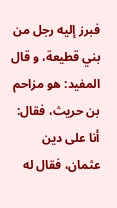فبرز إليه رجل من بني قطيعة، و قال المفيد: هو مزاحم بن حريث، فقال: أنا على دين عثمان، فقال له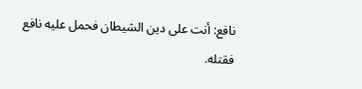نافع: أنت على دين الشيطان فحمل عليه نافع فقتله.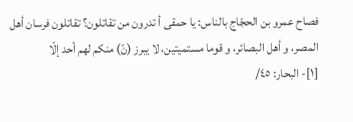فصاح عمرو بن الحجّاج بالناس: يا حمقى أ تدرون من تقاتلون؟ تقاتلون فرسان أهل المصر، و أهل البصائر، و قوما مستميتين، لا يبرز (نّ) منكم لهم أحد إلّا
[١]- البحار: ٤٥/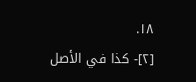١٨.
[٢]- كذا في الأصل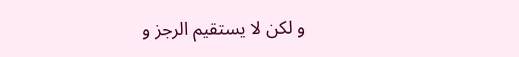و لكن لا يستقيم الرجز و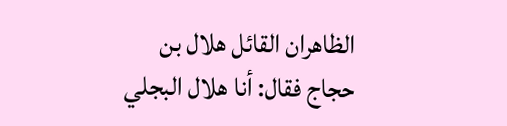الظاهران القائل هلال بن حجاج فقال: أنا هلال البجلي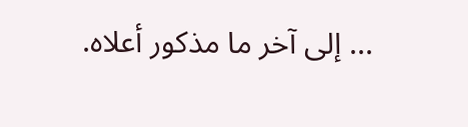... إلى آخر ما مذكور أعلاه.